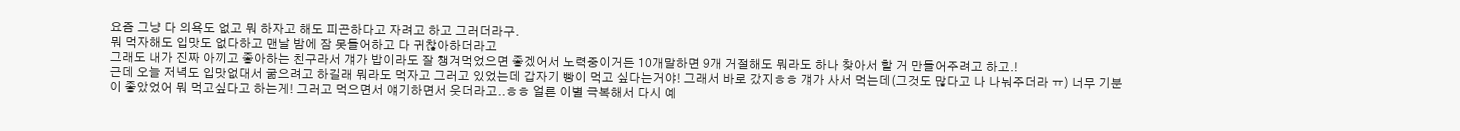요즘 그냥 다 의욕도 없고 뭐 하자고 해도 피곤하다고 자려고 하고 그러더라구.
뭐 먹자해도 입맛도 없다하고 맨날 밤에 잠 못들어하고 다 귀찮아하더라고
그래도 내가 진짜 아끼고 좋아하는 친구라서 걔가 밥이라도 잘 챙겨먹었으면 좋겠어서 노력중이거든 10개말하면 9개 거절해도 뭐라도 하나 찾아서 할 거 만들어주려고 하고.!
근데 오늘 저녁도 입맛없대서 굶으려고 하길래 뭐라도 먹자고 그러고 있었는데 갑자기 빵이 먹고 싶다는거야! 그래서 바로 갔지ㅎㅎ 걔가 사서 먹는데(그것도 많다고 나 나눠주더라 ㅠ) 너무 기분이 좋았었어 뭐 먹고싶다고 하는게! 그러고 먹으면서 얘기하면서 웃더라고..ㅎㅎ 얼른 이별 극복해서 다시 예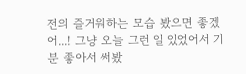전의 즐거워하는 모습 봤으면 좋겠어...! 그냥 오늘 그런 일 있었어서 기분 좋아서 써봤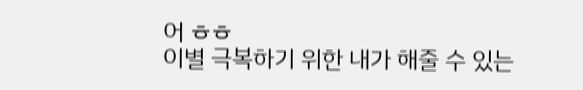어 ㅎㅎ
이별 극복하기 위한 내가 해줄 수 있는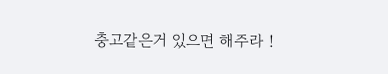충고같은거 있으면 해주라 !